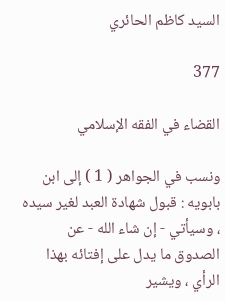السيد كاظم الحائري

377

القضاء في الفقه الإسلامي

ونسب في الجواهر ( 1 ) إلى ابن بابويه : قبول شهادة العبد لغير سيده ، وسيأتي - إن شاء الله - عن الصدوق ما يدل على إفتائه بهذا الرأي ، ويشير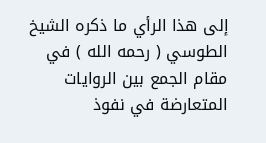إلى هذا الرأي ما ذكره الشيخ الطوسي ( رحمه الله ) في مقام الجمع بين الروايات المتعارضة في نفوذ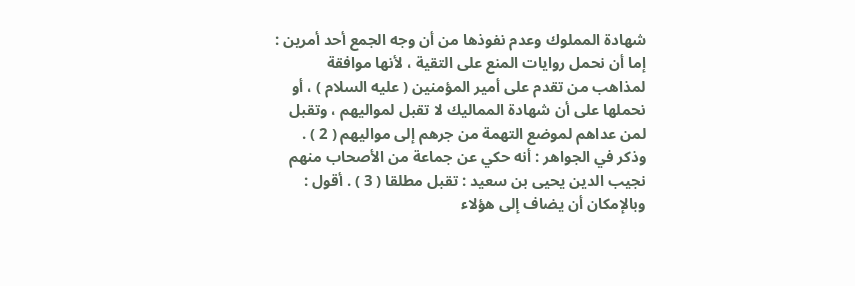شهادة المملوك وعدم نفوذها من أن وجه الجمع أحد أمرين : إما أن نحمل روايات المنع على التقية ، لأنها موافقة لمذاهب من تقدم على أمير المؤمنين ( عليه السلام ) ، أو نحملها على أن شهادة المماليك لا تقبل لمواليهم ، وتقبل لمن عداهم لموضع التهمة من جرهم إلى مواليهم ( 2 ) . وذكر في الجواهر : أنه حكي عن جماعة من الأصحاب منهم نجيب الدين يحيى بن سعيد : تقبل مطلقا ( 3 ) . أقول : وبالإمكان أن يضاف إلى هؤلاء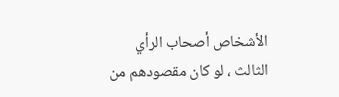الأشخاص أصحاب الرأي الثالث ، لو كان مقصودهم من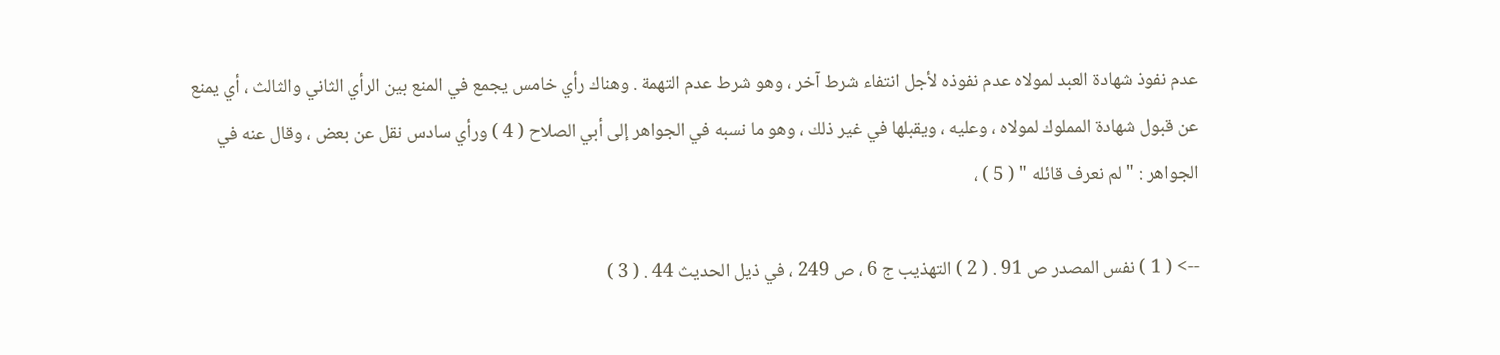عدم نفوذ شهادة العبد لمولاه عدم نفوذه لأجل انتفاء شرط آخر ، وهو شرط عدم التهمة . وهناك رأي خامس يجمع في المنع بين الرأي الثاني والثالث ، أي يمنع عن قبول شهادة المملوك لمولاه ، وعليه ، ويقبلها في غير ذلك ، وهو ما نسبه في الجواهر إلى أبي الصلاح ( 4 ) ورأي سادس نقل عن بعض ، وقال عنه في الجواهر : " لم نعرف قائله " ( 5 ) ،

--> ( 1 ) نفس المصدر ص 91 . ( 2 ) التهذيب ج 6 ، ص 249 ، في ذيل الحديث 44 . ( 3 )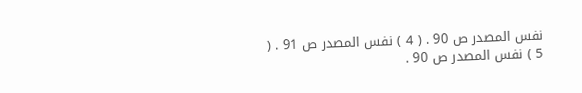نفس المصدر ص 90 . ( 4 ) نفس المصدر ص 91 . ( 5 ) نفس المصدر ص 90 .